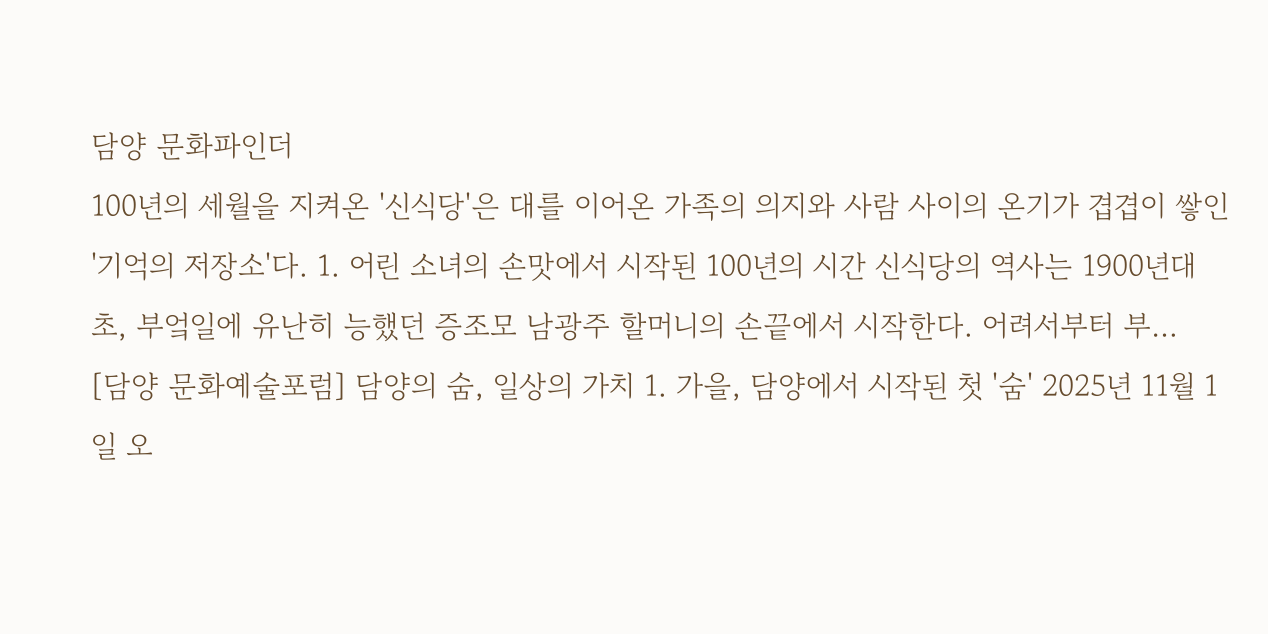담양 문화파인더
100년의 세월을 지켜온 '신식당'은 대를 이어온 가족의 의지와 사람 사이의 온기가 겹겹이 쌓인 '기억의 저장소'다. 1. 어린 소녀의 손맛에서 시작된 100년의 시간 신식당의 역사는 1900년대 초, 부엌일에 유난히 능했던 증조모 남광주 할머니의 손끝에서 시작한다. 어려서부터 부…
[담양 문화예술포럼] 담양의 숨, 일상의 가치 1. 가을, 담양에서 시작된 첫 '숨' 2025년 11월 1일 오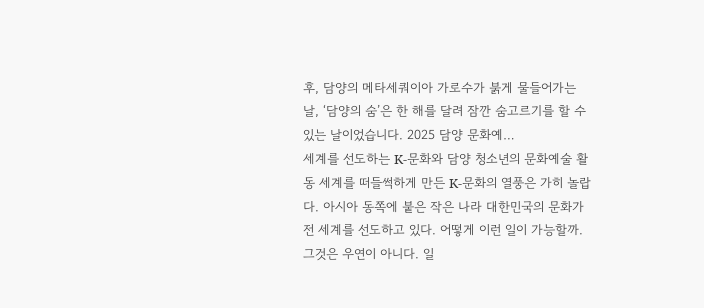후, 담양의 메타세쿼이아 가로수가 붉게 물들어가는 날, ‘담양의 숨’은 한 해를 달려 잠깐 숨고르기를 할 수 있는 날이었습니다. 2025 담양 문화예…
세계를 선도하는 K-문화와 담양 청소년의 문화예술 활동 세계를 떠들썩하게 만든 K-문화의 열풍은 가히 놀랍다. 아시아 동쪽에 붙은 작은 나라 대한민국의 문화가 전 세계를 선도하고 있다. 어떻게 이런 일이 가능할까. 그것은 우연이 아니다. 일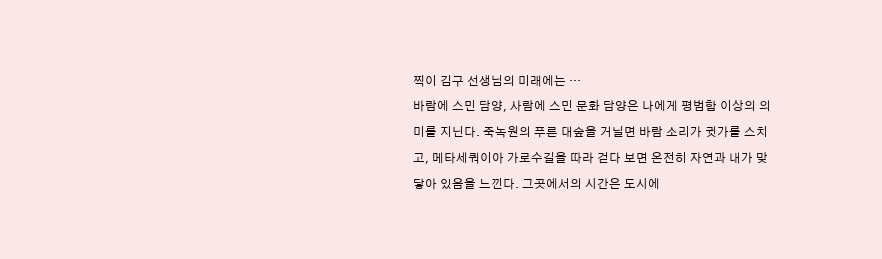찍이 김구 선생님의 미래에는 …
바람에 스민 담양, 사람에 스민 문화 담양은 나에게 평범함 이상의 의미를 지닌다. 죽녹원의 푸른 대숲을 거닐면 바람 소리가 귓가를 스치고, 메타세쿼이아 가로수길을 따라 걷다 보면 온전히 자연과 내가 맞닿아 있음을 느낀다. 그곳에서의 시간은 도시에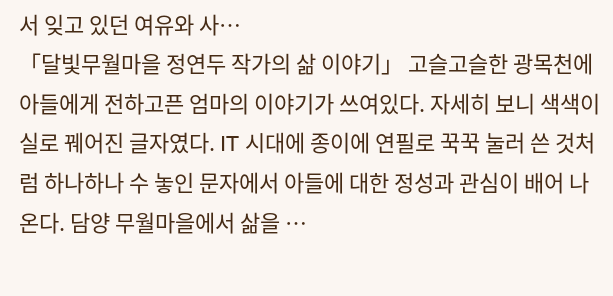서 잊고 있던 여유와 사…
「달빛무월마을 정연두 작가의 삶 이야기」 고슬고슬한 광목천에 아들에게 전하고픈 엄마의 이야기가 쓰여있다. 자세히 보니 색색이 실로 꿰어진 글자였다. IT 시대에 종이에 연필로 꾹꾹 눌러 쓴 것처럼 하나하나 수 놓인 문자에서 아들에 대한 정성과 관심이 배어 나온다. 담양 무월마을에서 삶을 …